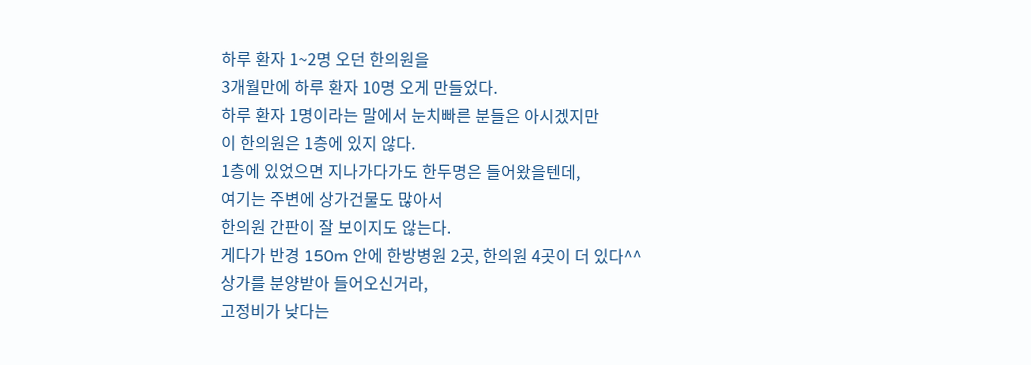하루 환자 1~2명 오던 한의원을
3개월만에 하루 환자 10명 오게 만들었다.
하루 환자 1명이라는 말에서 눈치빠른 분들은 아시겠지만
이 한의원은 1층에 있지 않다.
1층에 있었으면 지나가다가도 한두명은 들어왔을텐데,
여기는 주변에 상가건물도 많아서
한의원 간판이 잘 보이지도 않는다.
게다가 반경 150m 안에 한방병원 2곳, 한의원 4곳이 더 있다^^
상가를 분양받아 들어오신거라,
고정비가 낮다는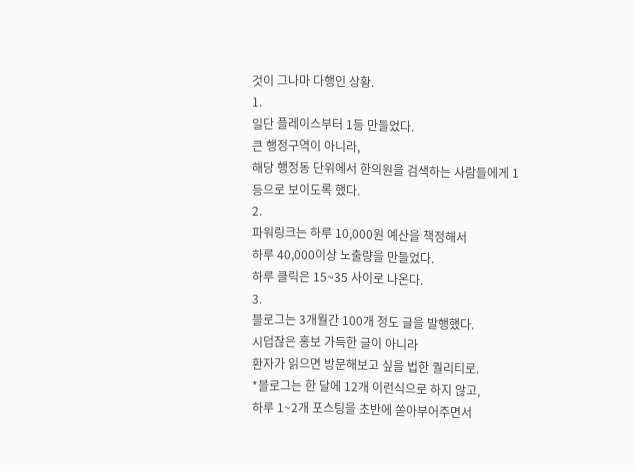것이 그나마 다행인 상황.
1.
일단 플레이스부터 1등 만들었다.
큰 행정구역이 아니라,
해당 행정동 단위에서 한의원을 검색하는 사람들에게 1등으로 보이도록 했다.
2.
파워링크는 하루 10,000원 예산을 책정해서
하루 40,000이상 노출량을 만들었다.
하루 클릭은 15~35 사이로 나온다.
3.
블로그는 3개월간 100개 정도 글을 발행했다.
시덥잖은 홍보 가득한 글이 아니라
환자가 읽으면 방문해보고 싶을 법한 퀄리티로.
*블로그는 한 달에 12개 이런식으로 하지 않고,
하루 1~2개 포스팅을 초반에 쏟아부어주면서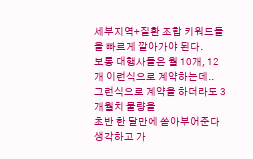세부지역+질환 조합 키워드들을 빠르게 깔아가야 된다.
보통 대행사들은 월 10개, 12개 이런식으로 계약하는데..
그런식으로 계약을 하더라도 3개월치 물량을
초반 한 달만에 쏟아부어준다 생각하고 가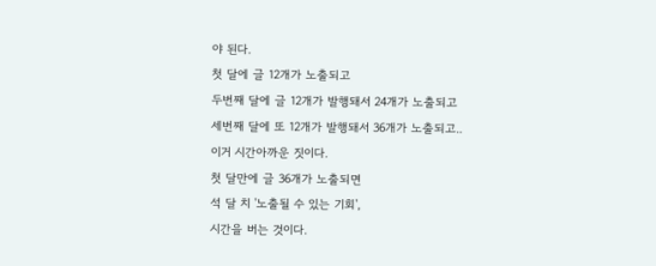야 된다.
첫 달에 글 12개가 노출되고
두번째 달에 글 12개가 발행돼서 24개가 노출되고
세번째 달에 또 12개가 발행돼서 36개가 노출되고..
이거 시간아까운 짓이다.
첫 달만에 글 36개가 노출되면
석 달 치 '노출될 수 있는 기회',
시간을 버는 것이다.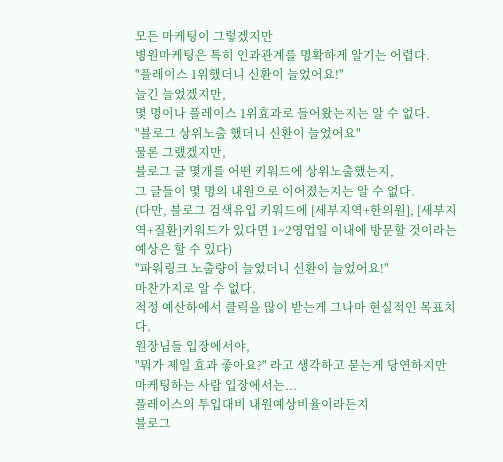모든 마케팅이 그렇겠지만
병원마케팅은 특히 인과관계를 명확하게 알기는 어렵다.
"플레이스 1위했더니 신환이 늘었어요!"
늘긴 늘었겠지만,
몇 명이나 플레이스 1위효과로 들어왔는지는 알 수 없다.
"블로그 상위노출 했더니 신환이 늘었어요"
물론 그랬겠지만,
블로그 글 몇개를 어떤 키워드에 상위노출했는지,
그 글들이 몇 명의 내원으로 이어졌는지는 알 수 없다.
(다만, 블로그 검색유입 키워드에 [세부지역+한의원], [세부지역+질환]키워드가 있다면 1~2영업일 이내에 방문할 것이라는 예상은 할 수 있다)
"파워링크 노출량이 늘었더니 신환이 늘었어요!"
마찬가지로 알 수 없다.
적정 예산하에서 클릭을 많이 받는게 그나마 현실적인 목표치다.
원장님들 입장에서야,
"뭐가 제일 효과 좋아요?" 라고 생각하고 묻는게 당연하지만
마케팅하는 사람 입장에서는...
플레이스의 투입대비 내원예상비율이라든지
블로그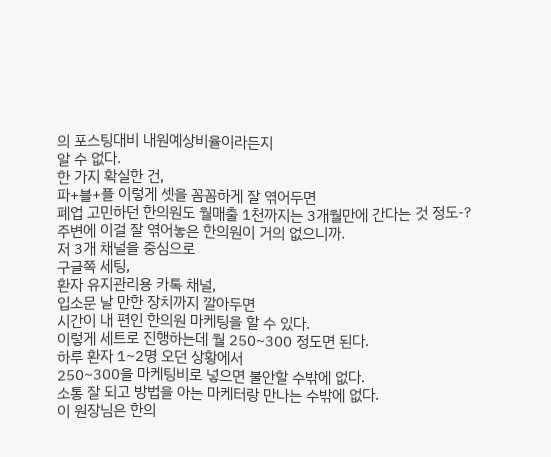의 포스팅대비 내원예상비율이라든지
알 수 없다.
한 가지 확실한 건,
파+블+플 이렇게 셋을 꼼꼼하게 잘 엮어두면
폐업 고민하던 한의원도 월매출 1천까지는 3개월만에 간다는 것 정도-?
주변에 이걸 잘 엮어놓은 한의원이 거의 없으니까.
저 3개 채널을 중심으로
구글쪽 세팅,
환자 유지관리용 카톡 채널,
입소문 날 만한 장치까지 깔아두면
시간이 내 편인 한의원 마케팅을 할 수 있다.
이렇게 세트로 진행하는데 월 250~300 정도면 된다.
하루 환자 1~2명 오던 상황에서
250~300을 마케팅비로 넣으면 불안할 수밖에 없다.
소통 잘 되고 방법을 아는 마케터랑 만나는 수밖에 없다.
이 원장님은 한의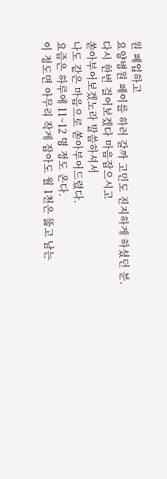원 폐업하고
요양병원 페이를 하러 갈까 고민도 진지하게 하셨던 분.
다시 한번 걸어보겠다 마음잡으시고
쏟아부어보겠노라 말씀하셔서
나도 같은 마음으로 쏟아부어드렸다.
요즘은 하루에 11~12 명 정도 온다.
이 정도면 아무리 작게 잡아도 월 1천은 뚫고 남는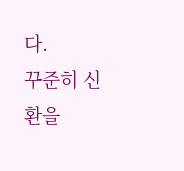다.
꾸준히 신환을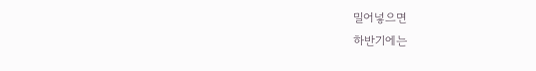밀어넣으면
하반기에는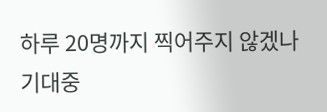하루 20명까지 찍어주지 않겠나 기대중